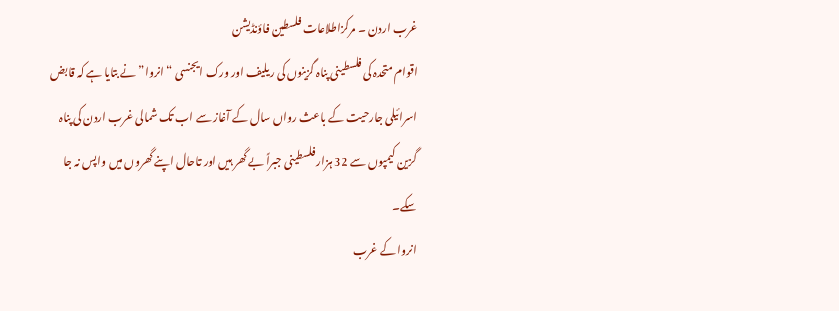غرب اردن ۔ مرکزاطلاعات فلسطین فاؤنڈیشن
اقوام متحدہ کی فلسطینی پناہ گزینوں کی ریلیف اور ورک ایجنسی “انروا” نے بتایا ہے کہ قابض اسرائیلی جارحیت کے باعث رواں سال کے آغاز سے اب تک شمالی غرب اردن کی پناہ گزین کیمپوں سے 32 ہزار فلسطینی جبراً بے گھر ہیں اور تاحال اپنے گھروں میں واپس نہ جا سکے۔
انروا کے غرب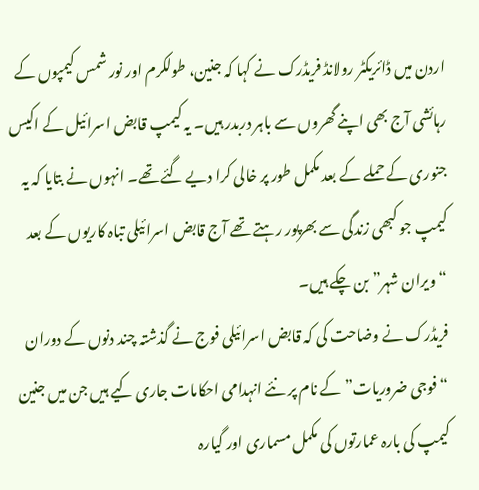اردن میں ڈائریکٹر رولانڈ فریڈرک نے کہا کہ جنین، طولکرم اور نور شمس کیمپوں کے رہائشی آج بھی اپنے گھروں سے باہر دربدر ہیں۔ یہ کیمپ قابض اسرائیل کے اکیس جنوری کے حملے کے بعد مکمل طور پر خالی کرا دیے گئے تھے۔ انہوں نے بتایا کہ یہ کیمپ جو کبھی زندگی سے بھرپور رہتے تھے آج قابض اسرائیلی تباہ کاریوں کے بعد “ویران شہر” بن چکے ہیں۔
فریڈرک نے وضاحت کی کہ قابض اسرائیلی فوج نے گذشتہ چند دنوں کے دوران “فوجی ضروریات” کے نام پر نئے انہدامی احکامات جاری کیے ہیں جن میں جنین کیمپ کی بارہ عمارتوں کی مکمل مسماری اور گیارہ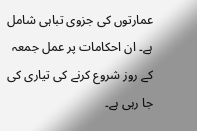عمارتوں کی جزوی تباہی شامل ہے۔ ان احکامات پر عمل جمعہ کے روز شروع کرنے کی تیاری کی جا رہی ہے۔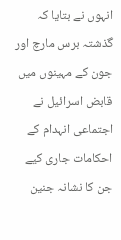انہوں نے بتایا کہ گذشتہ برس مارچ اور جون کے مہینوں میں قابض اسرائیل نے اجتماعی انہدام کے احکامات جاری کیے جن کا نشانہ جنین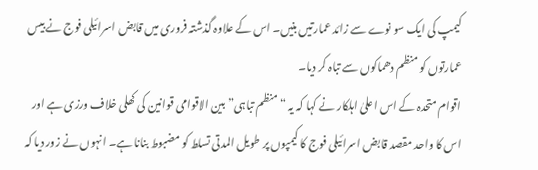کیمپ کی ایک سو نوے سے زائد عمارتیں بنیں۔ اس کے علاوہ گذشتہ فروری میں قابض اسرائیلی فوج نے بیس عمارتوں کو منظم دھماکوں سے تباہ کر دیا۔
اقوام متحدہ کے اس اعلیٰ اہلکار نے کہا کہ یہ “منظم تباہی” بین الاقوامی قوانین کی کھلی خلاف ورزی ہے اور اس کا واحد مقصد قابض اسرائیلی فوج کا کیمپوں پر طویل المدتی تسلط کو مضبوط بنانا ہے۔ انہوں نے زور دیا کہ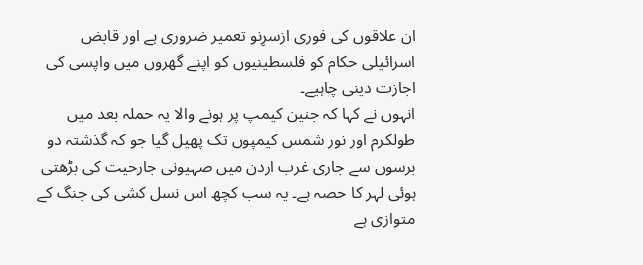ان علاقوں کی فوری ازسرِنو تعمیر ضروری ہے اور قابض اسرائیلی حکام کو فلسطینیوں کو اپنے گھروں میں واپسی کی اجازت دینی چاہیے۔
انہوں نے کہا کہ جنین کیمپ پر ہونے والا یہ حملہ بعد میں طولکرم اور نور شمس کیمپوں تک پھیل گیا جو کہ گذشتہ دو برسوں سے جاری غرب اردن میں صہیونی جارحیت کی بڑھتی ہوئی لہر کا حصہ ہے۔ یہ سب کچھ اس نسل کشی کی جنگ کے متوازی ہے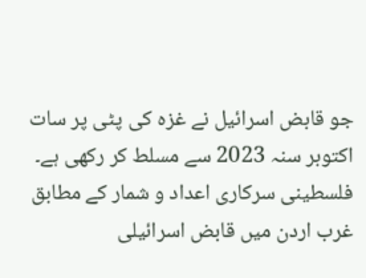جو قابض اسرائیل نے غزہ کی پٹی پر سات اکتوبر سنہ 2023 سے مسلط کر رکھی ہے۔
فلسطینی سرکاری اعداد و شمار کے مطابق غرب اردن میں قابض اسرائیلی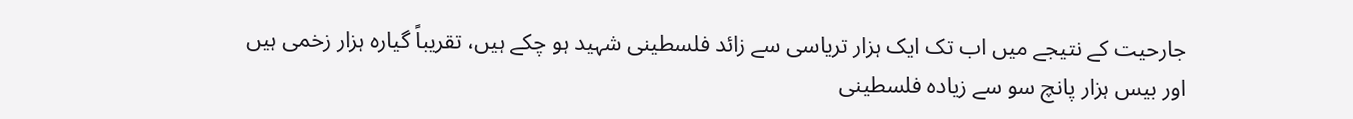جارحیت کے نتیجے میں اب تک ایک ہزار تریاسی سے زائد فلسطینی شہید ہو چکے ہیں، تقریباً گیارہ ہزار زخمی ہیں اور بیس ہزار پانچ سو سے زیادہ فلسطینی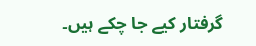گرفتار کیے جا چکے ہیں۔